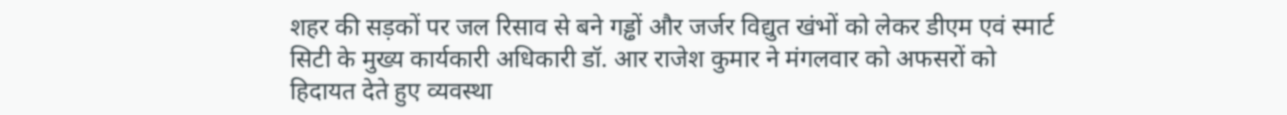शहर की सड़कों पर जल रिसाव से बने गड्ढों और जर्जर विद्युत खंभों को लेकर डीएम एवं स्मार्ट सिटी के मुख्य कार्यकारी अधिकारी डॉ. आर राजेश कुमार ने मंगलवार को अफसरों को हिदायत देते हुए व्यवस्था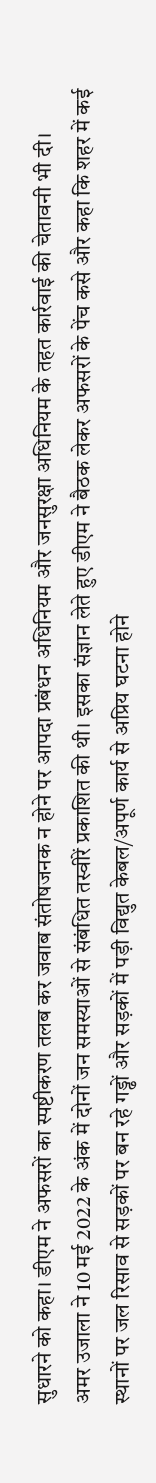सुधारने को कहा। डीएम ने अफसरों का स्पष्टीकरण तलब कर जवाब संतोषजनक न होने पर आपदा प्रबंधन अधिनियम और जनसुरक्षा अधिनियम के तहत कार्रवाई की चेतावनी भी दी।
अमर उजाला ने 10 मई 2022 के अंक में दोनों जन समस्याओं से संबंधित तस्वीरें प्रकाशित की थी। इसका संज्ञान लेते हुए डीएम ने बैठक लेकर अफसरों के पेंच कसे और कहा कि शहर में कई स्थानों पर जल रिसाव से सड़कों पर बन रहे गड्ढों और सड़कों में पड़ी विद्युत केबल/अपूर्ण कार्य से अप्रिय घटना होने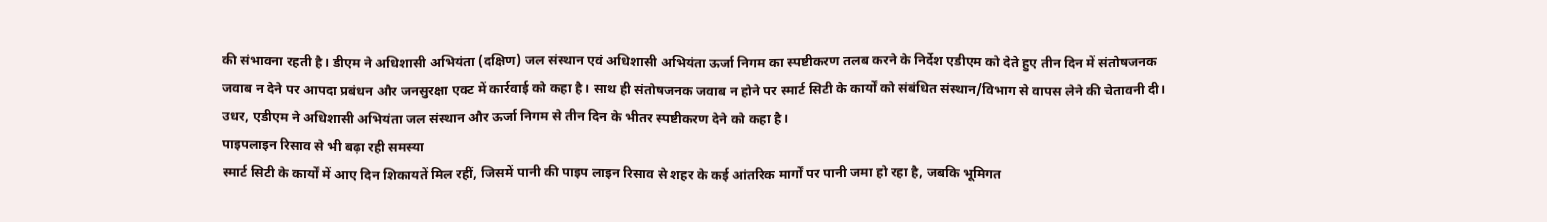की संभावना रहती है। डीएम ने अधिशासी अभियंता (दक्षिण) जल संस्थान एवं अधिशासी अभियंता ऊर्जा निगम का स्पष्टीकरण तलब करने के निर्देश एडीएम को देते हुए तीन दिन में संतोषजनक जवाब न देने पर आपदा प्रबंधन और जनसुरक्षा एक्ट में कार्रवाई को कहा है। साथ ही संतोषजनक जवाब न होने पर स्मार्ट सिटी के कार्यों को संबंधित संस्थान/विभाग से वापस लेने की चेतावनी दी। उधर, एडीएम ने अधिशासी अभियंता जल संस्थान और ऊर्जा निगम से तीन दिन के भीतर स्पष्टीकरण देने को कहा है।
पाइपलाइन रिसाव से भी बढ़ा रही समस्या
स्मार्ट सिटी के कार्यों में आए दिन शिकायतें मिल रहीं, जिसमें पानी की पाइप लाइन रिसाव से शहर के कई आंतरिक मार्गों पर पानी जमा हो रहा है, जबकि भूमिगत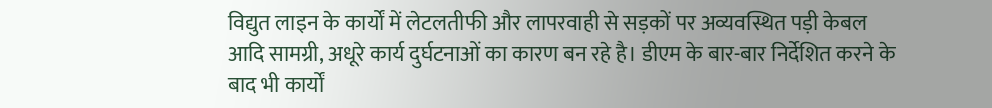विद्युत लाइन के कार्यों में लेटलतीफी और लापरवाही से सड़कों पर अव्यवस्थित पड़ी केबल आदि सामग्री, अधूरे कार्य दुर्घटनाओं का कारण बन रहे है। डीएम के बार-बार निर्देशित करने के बाद भी कार्यों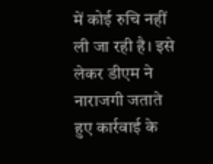में कोई रुचि नहीं ली जा रही है। इसे लेकर डीएम ने नाराजगी जताते हुए कार्रवाई के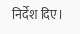निर्देश दिए।